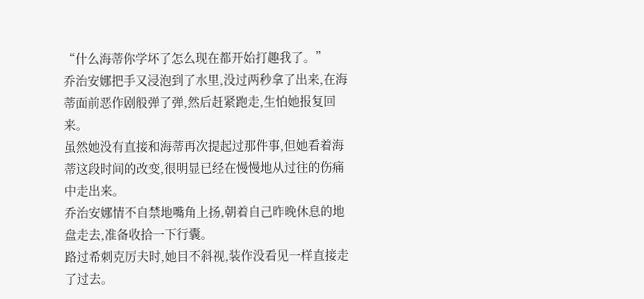“什么海蒂你学坏了怎么现在都开始打趣我了。”
乔治安娜把手又浸泡到了水里,没过两秒拿了出来,在海蒂面前恶作剧般弹了弹,然后赶紧跑走,生怕她报复回来。
虽然她没有直接和海蒂再次提起过那件事,但她看着海蒂这段时间的改变,很明显已经在慢慢地从过往的伤痛中走出来。
乔治安娜情不自禁地嘴角上扬,朝着自己昨晚休息的地盘走去,准备收拾一下行囊。
路过希刺克厉夫时,她目不斜视,装作没看见一样直接走了过去。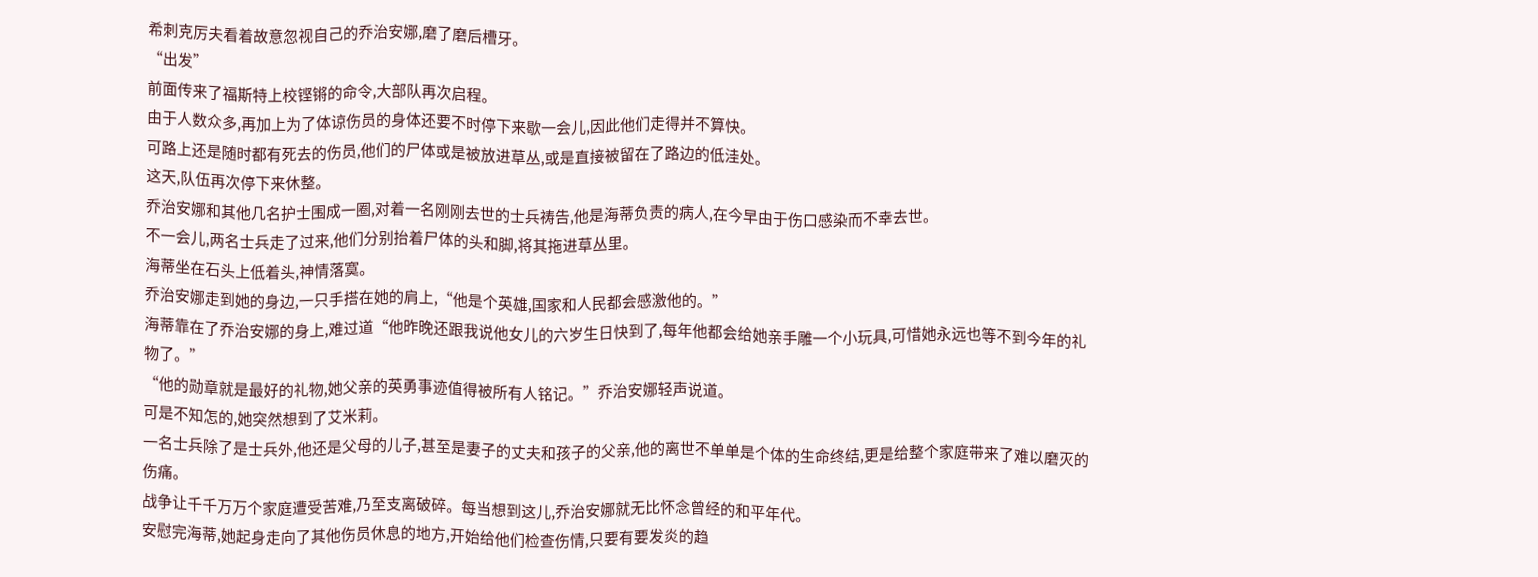希刺克厉夫看着故意忽视自己的乔治安娜,磨了磨后槽牙。
“出发”
前面传来了福斯特上校铿锵的命令,大部队再次启程。
由于人数众多,再加上为了体谅伤员的身体还要不时停下来歇一会儿,因此他们走得并不算快。
可路上还是随时都有死去的伤员,他们的尸体或是被放进草丛,或是直接被留在了路边的低洼处。
这天,队伍再次停下来休整。
乔治安娜和其他几名护士围成一圈,对着一名刚刚去世的士兵祷告,他是海蒂负责的病人,在今早由于伤口感染而不幸去世。
不一会儿,两名士兵走了过来,他们分别抬着尸体的头和脚,将其拖进草丛里。
海蒂坐在石头上低着头,神情落寞。
乔治安娜走到她的身边,一只手搭在她的肩上,“他是个英雄,国家和人民都会感激他的。”
海蒂靠在了乔治安娜的身上,难过道“他昨晚还跟我说他女儿的六岁生日快到了,每年他都会给她亲手雕一个小玩具,可惜她永远也等不到今年的礼物了。”
“他的勋章就是最好的礼物,她父亲的英勇事迹值得被所有人铭记。”乔治安娜轻声说道。
可是不知怎的,她突然想到了艾米莉。
一名士兵除了是士兵外,他还是父母的儿子,甚至是妻子的丈夫和孩子的父亲,他的离世不单单是个体的生命终结,更是给整个家庭带来了难以磨灭的伤痛。
战争让千千万万个家庭遭受苦难,乃至支离破碎。每当想到这儿,乔治安娜就无比怀念曾经的和平年代。
安慰完海蒂,她起身走向了其他伤员休息的地方,开始给他们检查伤情,只要有要发炎的趋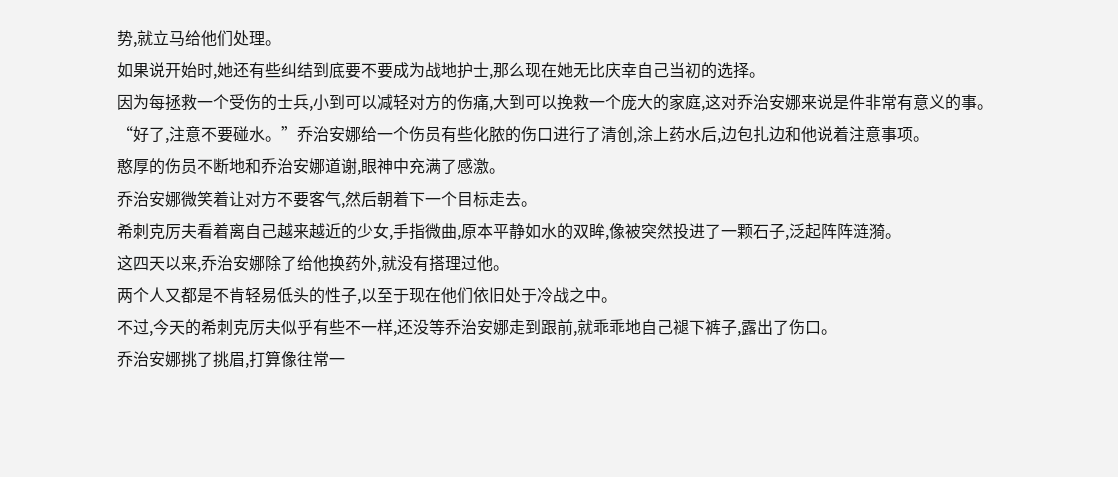势,就立马给他们处理。
如果说开始时,她还有些纠结到底要不要成为战地护士,那么现在她无比庆幸自己当初的选择。
因为每拯救一个受伤的士兵,小到可以减轻对方的伤痛,大到可以挽救一个庞大的家庭,这对乔治安娜来说是件非常有意义的事。
“好了,注意不要碰水。”乔治安娜给一个伤员有些化脓的伤口进行了清创,涂上药水后,边包扎边和他说着注意事项。
憨厚的伤员不断地和乔治安娜道谢,眼神中充满了感激。
乔治安娜微笑着让对方不要客气,然后朝着下一个目标走去。
希刺克厉夫看着离自己越来越近的少女,手指微曲,原本平静如水的双眸,像被突然投进了一颗石子,泛起阵阵涟漪。
这四天以来,乔治安娜除了给他换药外,就没有搭理过他。
两个人又都是不肯轻易低头的性子,以至于现在他们依旧处于冷战之中。
不过,今天的希刺克厉夫似乎有些不一样,还没等乔治安娜走到跟前,就乖乖地自己褪下裤子,露出了伤口。
乔治安娜挑了挑眉,打算像往常一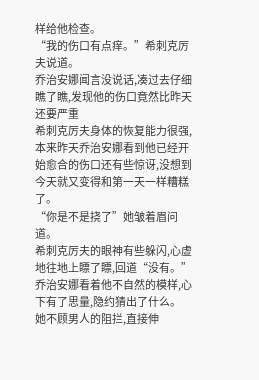样给他检查。
“我的伤口有点痒。”希刺克厉夫说道。
乔治安娜闻言没说话,凑过去仔细瞧了瞧,发现他的伤口竟然比昨天还要严重
希刺克厉夫身体的恢复能力很强,本来昨天乔治安娜看到他已经开始愈合的伤口还有些惊讶,没想到今天就又变得和第一天一样糟糕了。
“你是不是挠了”她皱着眉问道。
希刺克厉夫的眼神有些躲闪,心虚地往地上瞟了瞟,回道“没有。”
乔治安娜看着他不自然的模样,心下有了思量,隐约猜出了什么。
她不顾男人的阻拦,直接伸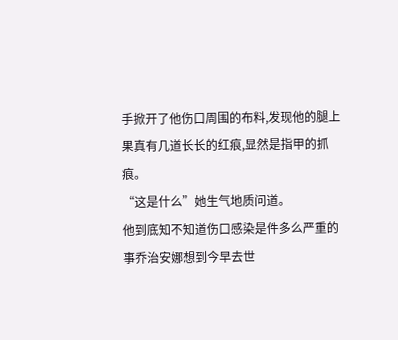手掀开了他伤口周围的布料,发现他的腿上果真有几道长长的红痕,显然是指甲的抓痕。
“这是什么”她生气地质问道。
他到底知不知道伤口感染是件多么严重的事乔治安娜想到今早去世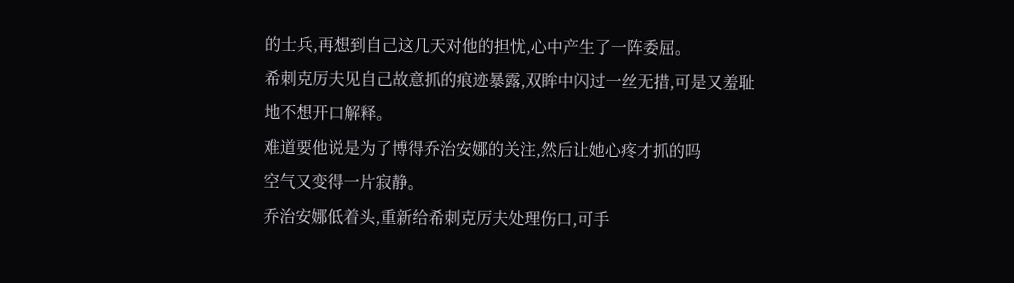的士兵,再想到自己这几天对他的担忧,心中产生了一阵委屈。
希刺克厉夫见自己故意抓的痕迹暴露,双眸中闪过一丝无措,可是又羞耻地不想开口解释。
难道要他说是为了博得乔治安娜的关注,然后让她心疼才抓的吗
空气又变得一片寂静。
乔治安娜低着头,重新给希刺克厉夫处理伤口,可手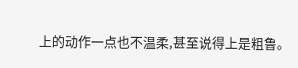上的动作一点也不温柔,甚至说得上是粗鲁。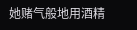她赌气般地用酒精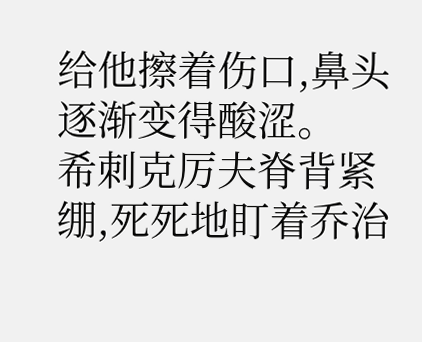给他擦着伤口,鼻头逐渐变得酸涩。
希刺克厉夫脊背紧绷,死死地盯着乔治